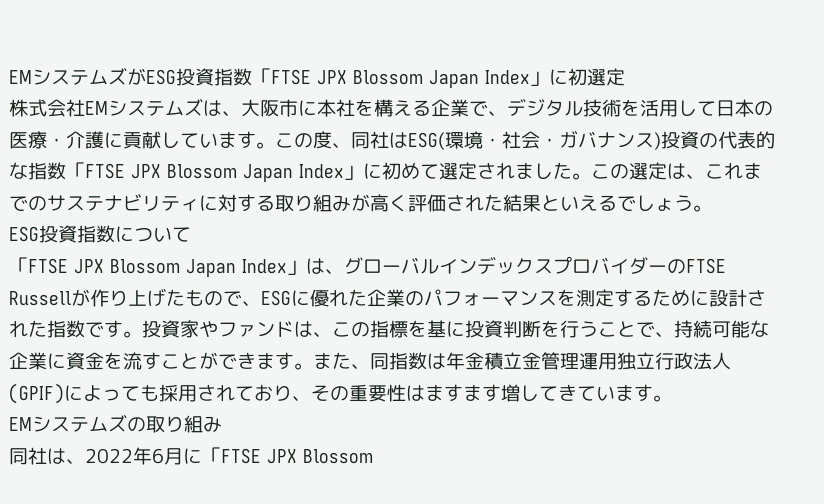EMシステムズがESG投資指数「FTSE JPX Blossom Japan Index」に初選定
株式会社EMシステムズは、大阪市に本社を構える企業で、デジタル技術を活用して日本の医療・介護に貢献しています。この度、同社はESG(環境・社会・ガバナンス)投資の代表的な指数「FTSE JPX Blossom Japan Index」に初めて選定されました。この選定は、これまでのサステナビリティに対する取り組みが高く評価された結果といえるでしょう。
ESG投資指数について
「FTSE JPX Blossom Japan Index」は、グローバルインデックスプロバイダーのFTSE Russellが作り上げたもので、ESGに優れた企業のパフォーマンスを測定するために設計された指数です。投資家やファンドは、この指標を基に投資判断を行うことで、持続可能な企業に資金を流すことができます。また、同指数は年金積立金管理運用独立行政法人(GPIF)によっても採用されており、その重要性はますます増してきています。
EMシステムズの取り組み
同社は、2022年6月に「FTSE JPX Blossom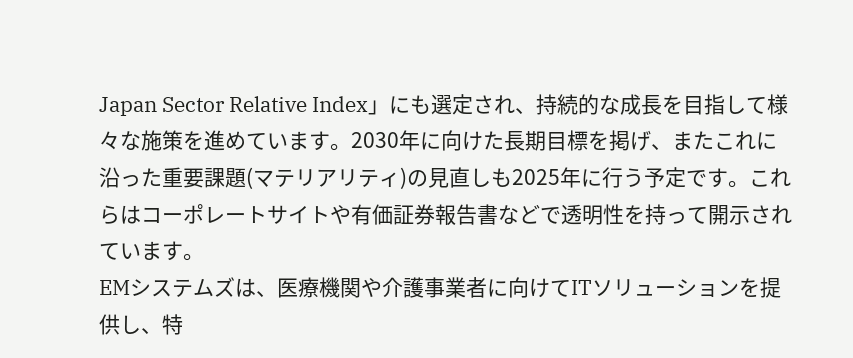Japan Sector Relative Index」にも選定され、持続的な成長を目指して様々な施策を進めています。2030年に向けた長期目標を掲げ、またこれに沿った重要課題(マテリアリティ)の見直しも2025年に行う予定です。これらはコーポレートサイトや有価証券報告書などで透明性を持って開示されています。
EMシステムズは、医療機関や介護事業者に向けてITソリューションを提供し、特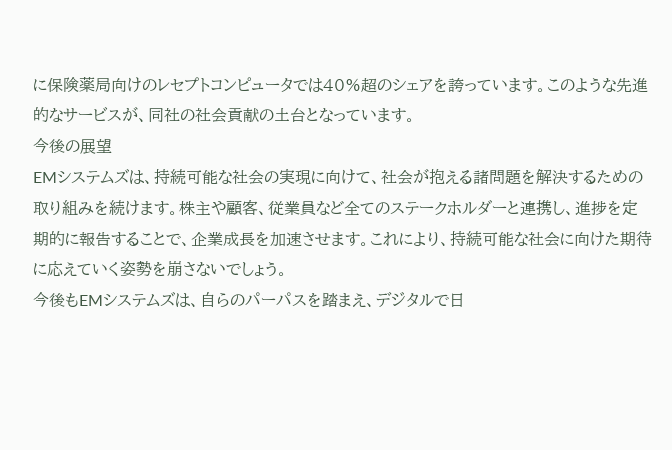に保険薬局向けのレセプトコンピュータでは40%超のシェアを誇っています。このような先進的なサービスが、同社の社会貢献の土台となっています。
今後の展望
EMシステムズは、持続可能な社会の実現に向けて、社会が抱える諸問題を解決するための取り組みを続けます。株主や顧客、従業員など全てのステークホルダーと連携し、進捗を定期的に報告することで、企業成長を加速させます。これにより、持続可能な社会に向けた期待に応えていく姿勢を崩さないでしょう。
今後もEMシステムズは、自らのパーパスを踏まえ、デジタルで日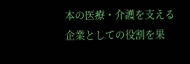本の医療・介護を支える企業としての役割を果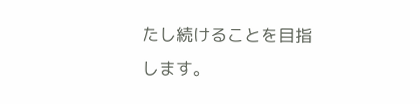たし続けることを目指します。